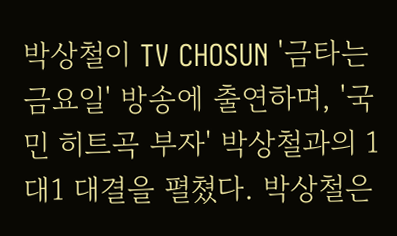박상철이 TV CHOSUN '금타는 금요일' 방송에 출연하며, '국민 히트곡 부자' 박상철과의 1대1 대결을 펼쳤다. 박상철은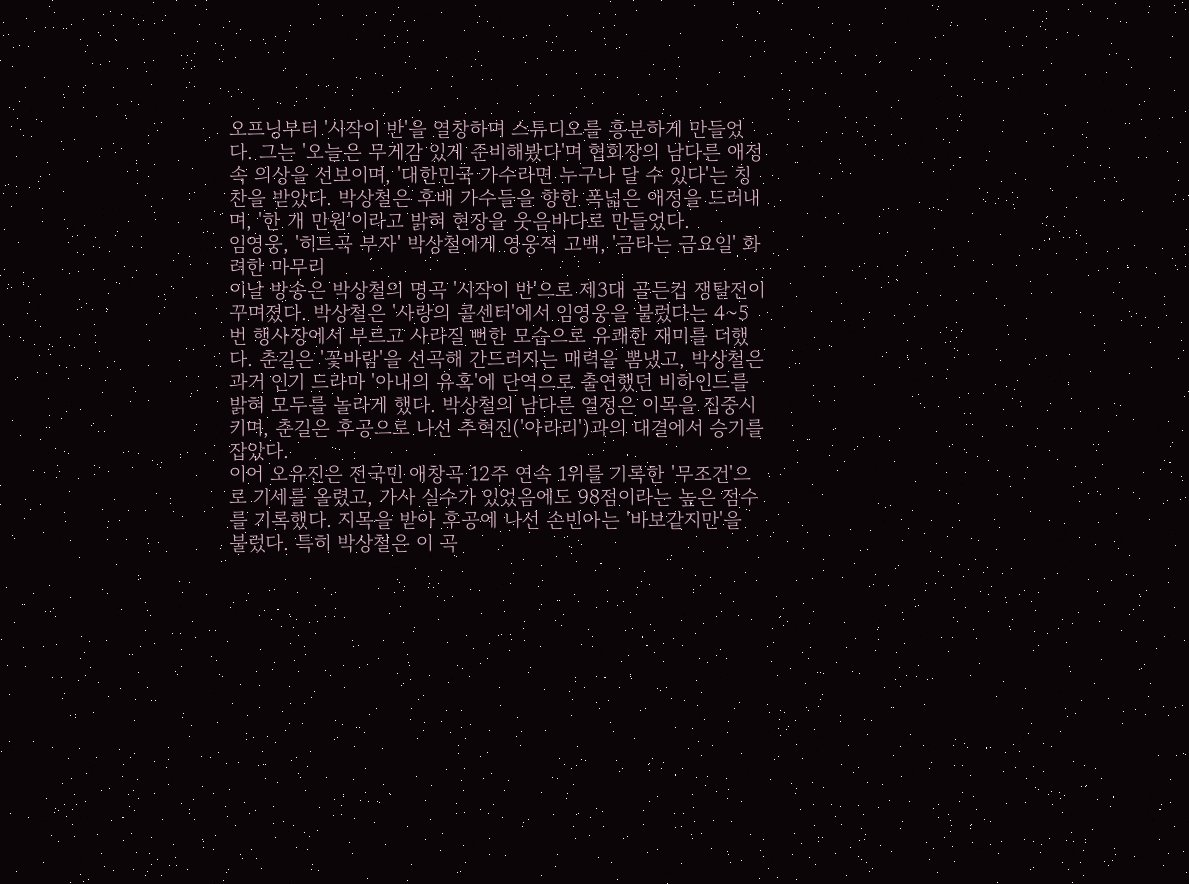오프닝부터 '시작이 반'을 열창하며 스튜디오를 흥분하게 만들었다. 그는 '오늘은 무게감 있게 준비해봤다'며 협회장의 남다른 애정 속 의상을 선보이며, '대한민국 가수라면 누구나 달 수 있다'는 칭찬을 받았다. 박상철은 후배 가수들을 향한 폭넓은 애정을 드러내며, '한 개 만원'이라고 밝혀 현장을 웃음바다로 만들었다.
임영웅, '히트곡 부자' 박상철에게 영웅적 고백, '금타는 금요일' 화려한 마무리
이날 방송은 박상철의 명곡 '시작이 반'으로 제3대 골든컵 쟁탈전이 꾸며졌다. 박상철은 '사랑의 콜센터'에서 임영웅을 불렀다는 4~5번 행사장에서 부르고 사라질 뻔한 모습으로 유쾌한 재미를 더했다. 춘길은 '꽃바람'을 선곡해 간드러지는 매력을 뽐냈고, 박상철은 과거 인기 드라마 '아내의 유혹'에 단역으로 출연했던 비하인드를 밝혀 모두를 놀라게 했다. 박상철의 남다른 열정은 이목을 집중시키며, 춘길은 후공으로 나선 추혁진('아라리')과의 대결에서 승기를 잡았다.
이어 오유진은 전국민 애창곡 12주 연속 1위를 기록한 '무조건'으로 기세를 올렸고, 가사 실수가 있었음에도 98점이라는 높은 점수를 기록했다. 지목을 받아 후공에 나선 손빈아는 '바보같지만'을 불렀다. 특히 박상철은 이 곡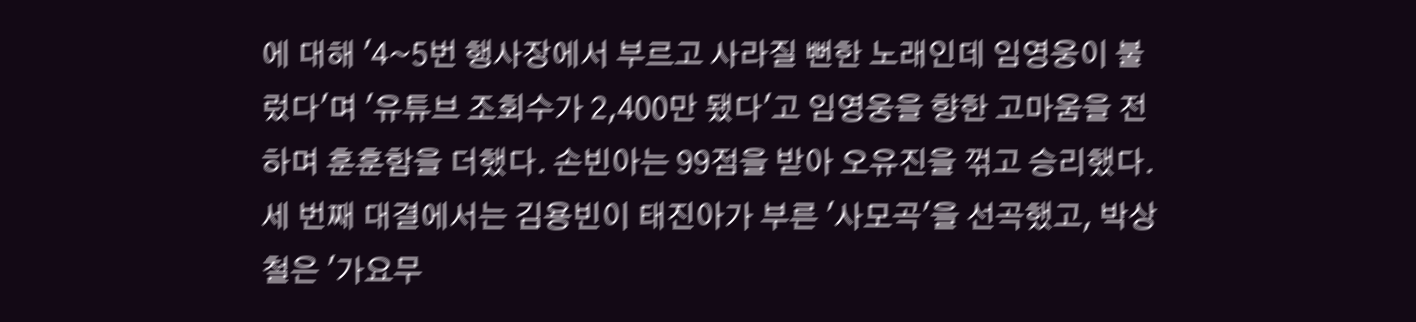에 대해 '4~5번 행사장에서 부르고 사라질 뻔한 노래인데 임영웅이 불렀다'며 '유튜브 조회수가 2,400만 됐다'고 임영웅을 향한 고마움을 전하며 훈훈함을 더했다. 손빈아는 99점을 받아 오유진을 꺾고 승리했다.
세 번째 대결에서는 김용빈이 태진아가 부른 '사모곡'을 선곡했고, 박상철은 '가요무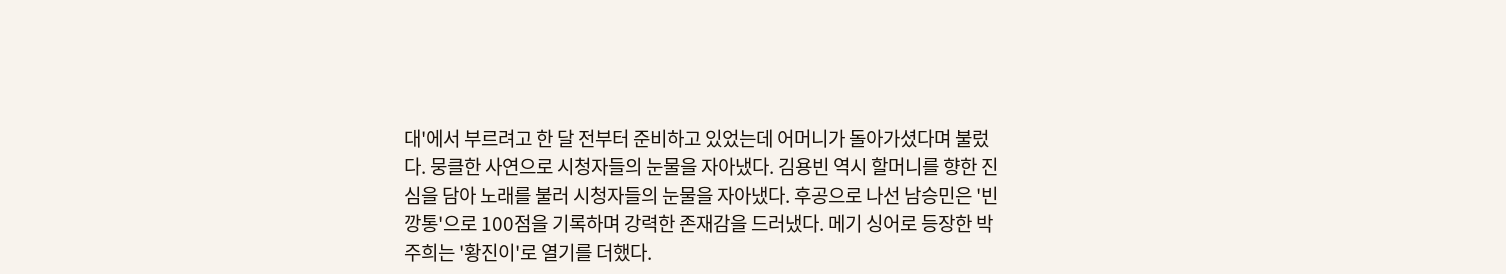대'에서 부르려고 한 달 전부터 준비하고 있었는데 어머니가 돌아가셨다며 불렀다. 뭉클한 사연으로 시청자들의 눈물을 자아냈다. 김용빈 역시 할머니를 향한 진심을 담아 노래를 불러 시청자들의 눈물을 자아냈다. 후공으로 나선 남승민은 '빈 깡통'으로 100점을 기록하며 강력한 존재감을 드러냈다. 메기 싱어로 등장한 박주희는 '황진이'로 열기를 더했다.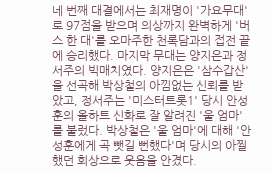네 번째 대결에서는 최재명이 '가요무대'로 97점을 받으며 의상까지 완벽하게 '버스 한 대'를 오마주한 천록담과의 접전 끝에 승리했다. 마지막 무대는 양지은과 정서주의 빅매치였다. 양지은은 '삼수갑산'을 선곡해 박상철의 아낌없는 신뢰를 받았고, 정서주는 '미스터트롯1' 당시 안성훈의 올하트 신화로 잘 알려진 '울 엄마'를 불렀다. 박상철은 '울 엄마'에 대해 '안성훈에게 곡 뺏길 뻔했다'며 당시의 아찔했던 회상으로 웃음을 안겼다.